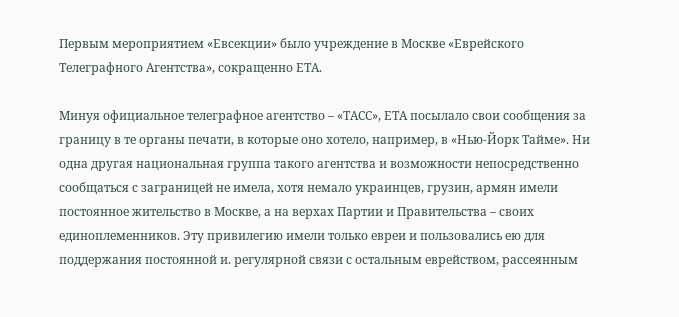Первым мероприятием «Евсекции» было учреждение в Москве «Еврейского Телеграфного Агентства», сокращенно ЕТА.

Минуя официальное телеграфное агентство – «ТАСС», ЕТА посылало свои сообщения за границу в те органы печати, в которые оно хотело, например, в «Нью-Йорк Тайме». Ни одна другая национальная группа такого агентства и возможности непосредственно сообщаться с заграницей не имела, хотя немало украинцев, грузин, армян имели постоянное жительство в Москве, а на верхах Партии и Правительства – своих единоплеменников. Эту привилегию имели только евреи и пользовались ею для поддержания постоянной и. регулярной связи с остальным еврейством, рассеянным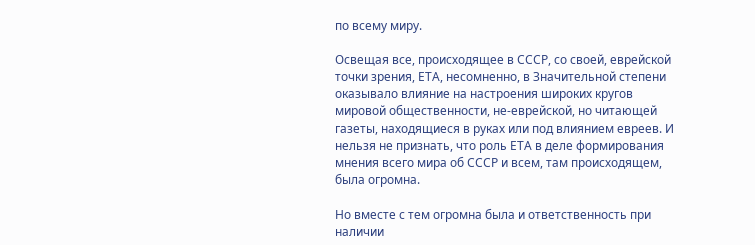по всему миру.

Освещая все, происходящее в СССР, со своей, еврейской точки зрения, ЕТА, несомненно, в Значительной степени оказывало влияние на настроения широких кругов мировой общественности, не-еврейской, но читающей газеты, находящиеся в руках или под влиянием евреев. И нельзя не признать, что роль ЕТА в деле формирования мнения всего мира об СССР и всем, там происходящем, была огромна.

Но вместе с тем огромна была и ответственность при наличии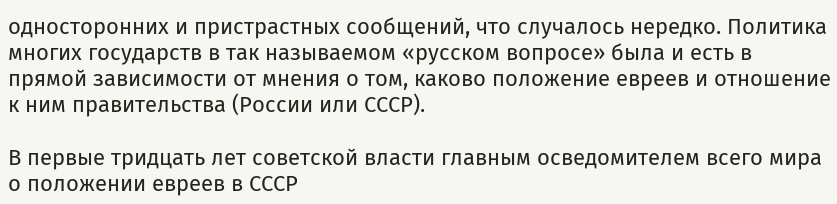односторонних и пристрастных сообщений, что случалось нередко. Политика многих государств в так называемом «русском вопросе» была и есть в прямой зависимости от мнения о том, каково положение евреев и отношение к ним правительства (России или СССР).

В первые тридцать лет советской власти главным осведомителем всего мира о положении евреев в СССР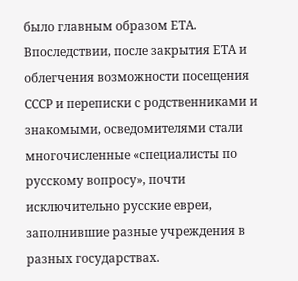было главным образом ЕТА. Впоследствии, после закрытия ЕТА и облегчения возможности посещения СССР и переписки с родственниками и знакомыми, осведомителями стали многочисленные «специалисты по русскому вопросу», почти исключительно русские евреи, заполнившие разные учреждения в разных государствах.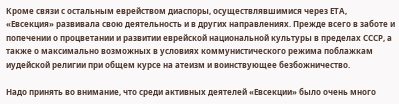Кроме связи с остальным еврейством диаспоры, осуществлявшимися через ЕТА, «Евсекция» развивала свою деятельность и в других направлениях. Прежде всего в заботе и попечении о процветании и развитии еврейской национальной культуры в пределах СССР, а также о максимально возможных в условиях коммунистического режима поблажкам иудейской религии при общем курсе на атеизм и воинствующее безбожничество.

Надо принять во внимание, что среди активных деятелей «Евсекции» было очень много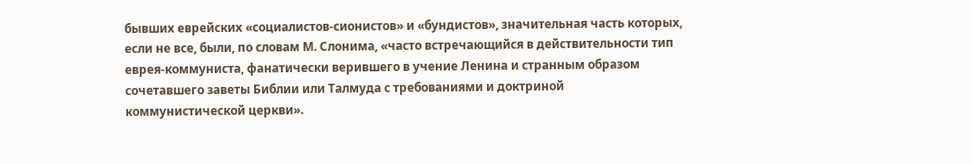бывших еврейских «социалистов-сионистов» и «бундистов», значительная часть которых, если не все, были, по словам М. Слонима, «часто встречающийся в действительности тип еврея-коммуниста, фанатически верившего в учение Ленина и странным образом сочетавшего заветы Библии или Талмуда с требованиями и доктриной коммунистической церкви».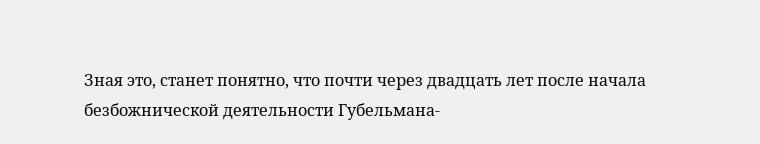Зная это, станет понятно, что почти через двадцать лет после начала безбожнической деятельности Губельмана-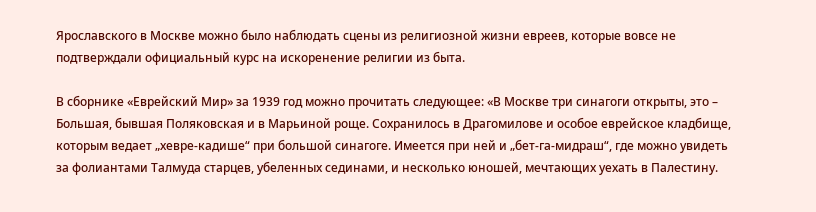Ярославского в Москве можно было наблюдать сцены из религиозной жизни евреев, которые вовсе не подтверждали официальный курс на искоренение религии из быта.

В сборнике «Еврейский Мир» за 1939 год можно прочитать следующее: «В Москве три синагоги открыты, это – Большая, бывшая Поляковская и в Марьиной роще. Сохранилось в Драгомилове и особое еврейское кладбище, которым ведает „хевре-кадише“ при большой синагоге. Имеется при ней и „бет-га-мидраш“, где можно увидеть за фолиантами Талмуда старцев, убеленных сединами, и несколько юношей, мечтающих уехать в Палестину.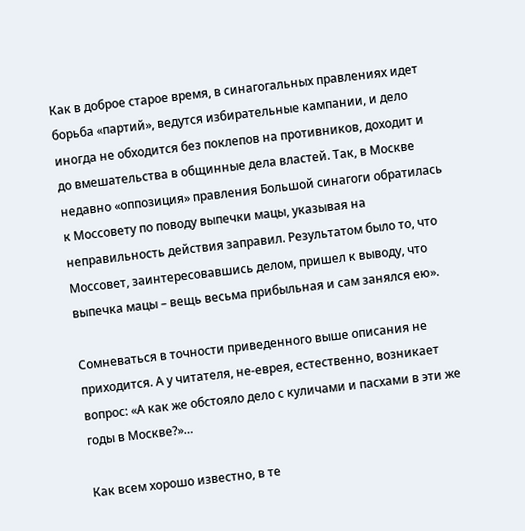Как в доброе старое время, в синагогальных правлениях идет борьба «партий», ведутся избирательные кампании, и дело иногда не обходится без поклепов на противников, доходит и до вмешательства в общинные дела властей. Так, в Москве недавно «оппозиция» правления Большой синагоги обратилась к Моссовету по поводу выпечки мацы, указывая на неправильность действия заправил. Результатом было то, что Моссовет, заинтересовавшись делом, пришел к выводу, что выпечка мацы – вещь весьма прибыльная и сам занялся ею».

Сомневаться в точности приведенного выше описания не приходится. А у читателя, не-еврея, естественно, возникает вопрос: «А как же обстояло дело с куличами и пасхами в эти же годы в Москве?»…

Как всем хорошо известно, в те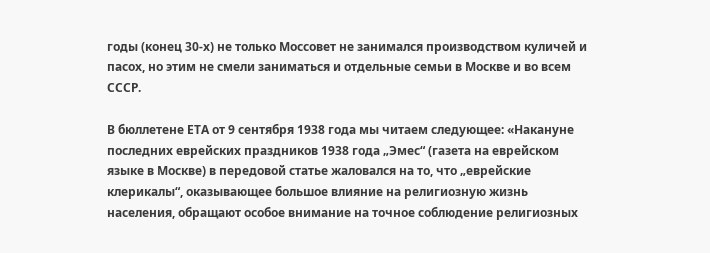годы (конец 30-х) не только Моссовет не занимался производством куличей и пасох, но этим не смели заниматься и отдельные семьи в Москве и во всем СССР.

В бюллетене ЕТА от 9 сентября 1938 года мы читаем следующее: «Накануне последних еврейских праздников 1938 года „Эмес“ (газета на еврейском языке в Москве) в передовой статье жаловался на то, что „еврейские клерикалы“, оказывающее большое влияние на религиозную жизнь населения, обращают особое внимание на точное соблюдение религиозных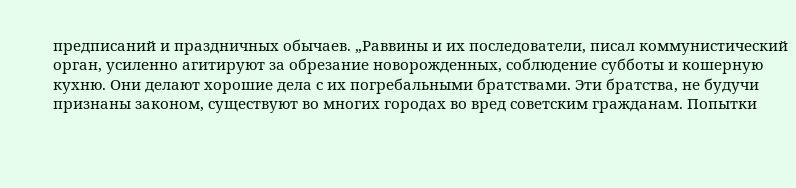предписаний и праздничных обычаев. „Раввины и их последователи, писал коммунистический орган, усиленно агитируют за обрезание новорожденных, соблюдение субботы и кошерную кухню. Они делают хорошие дела с их погребальными братствами. Эти братства, не будучи признаны законом, существуют во многих городах во вред советским гражданам. Попытки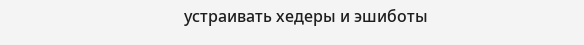устраивать хедеры и эшиботы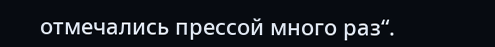отмечались прессой много раз“.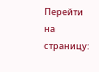Перейти на страницу: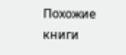Похожие книги